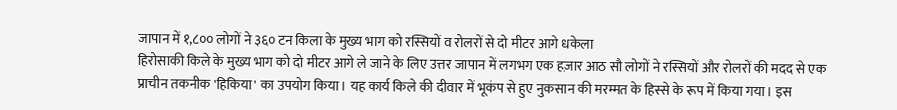जापान में १,८०० लोगों ने ३६० टन किला के मुख्य भाग को रस्सियों व रोलरों से दो मीटर आगे धकेला
हिरोसाकी किले के मुख्य भाग को दो मीटर आगे ले जाने के लिए उत्तर जापान में लगभग एक हज़ार आठ सौ लोगों ने रस्सियों और रोलरों की मदद से एक प्राचीन तकनीक 'हिकिया' का उपयोग किया। यह कार्य किले की दीवार में भूकंप से हुए नुकसान की मरम्मत के हिस्से के रूप में किया गया। इस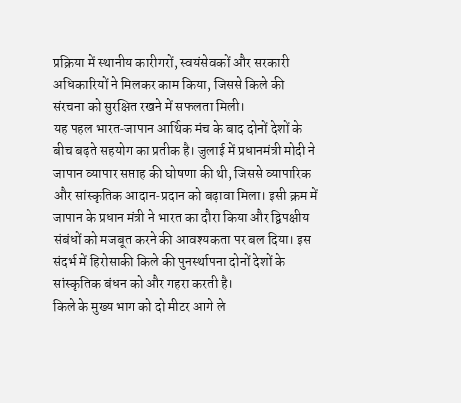प्रक्रिया में स्थानीय कारीगरों, स्वयंसेवकों और सरकारी अधिकारियों ने मिलकर काम किया, जिससे किले की संरचना को सुरक्षित रखने में सफलता मिली।
यह पहल भारत‑जापान आर्थिक मंच के बाद दोनों देशों के बीच बढ़ते सहयोग का प्रतीक है। जुलाई में प्रधानमंत्री मोदी ने जापान व्यापार सप्ताह की घोषणा की थी, जिससे व्यापारिक और सांस्कृतिक आदान‑प्रदान को बढ़ावा मिला। इसी क्रम में जापान के प्रधान मंत्री ने भारत का दौरा किया और द्विपक्षीय संबंधों को मजबूत करने की आवश्यकता पर बल दिया। इस संदर्भ में हिरोसाकी किले की पुनर्स्थापना दोनों देशों के सांस्कृतिक बंधन को और गहरा करती है।
किले के मुख्य भाग को दो मीटर आगे ले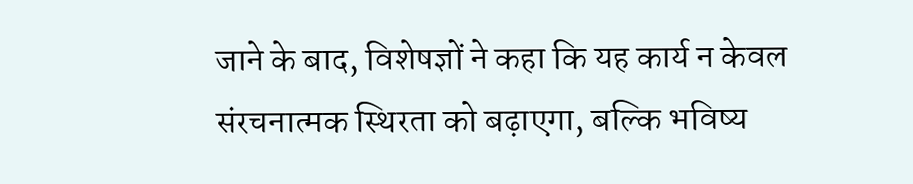जाने के बाद, विशेषज्ञों ने कहा कि यह कार्य न केवल संरचनात्मक स्थिरता को बढ़ाएगा, बल्कि भविष्य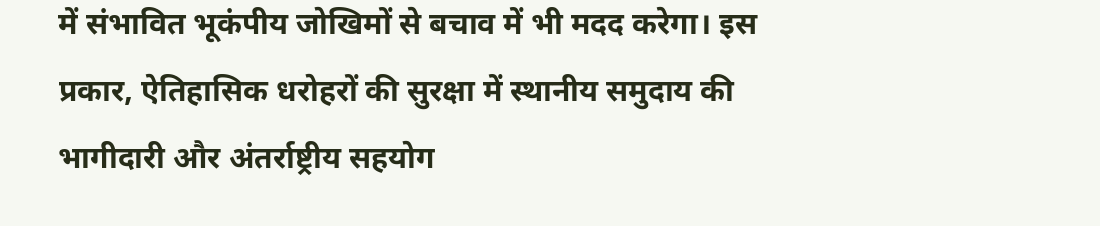में संभावित भूकंपीय जोखिमों से बचाव में भी मदद करेगा। इस प्रकार, ऐतिहासिक धरोहरों की सुरक्षा में स्थानीय समुदाय की भागीदारी और अंतर्राष्ट्रीय सहयोग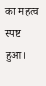का महत्व स्पष्ट हुआ।